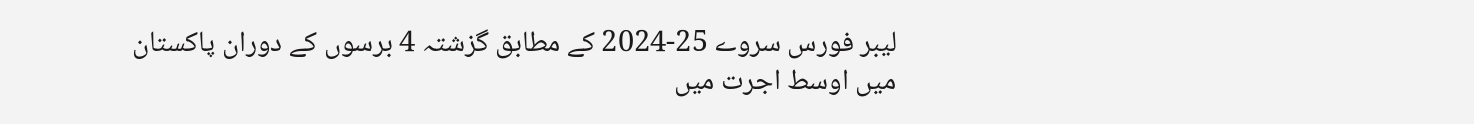لیبر فورس سروے 25-2024 کے مطابق گزشتہ 4 برسوں کے دوران پاکستان میں اوسط اجرت میں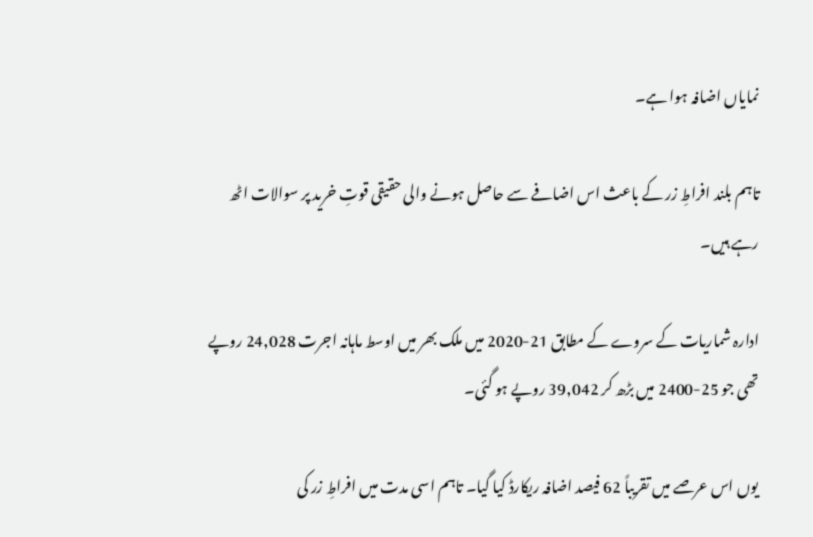نمایاں اضافہ ہوا ہے۔

تاہم بلند افراطِ زر کے باعث اس اضافے سے حاصل ہونے والی حقیقی قوتِ خرید پر سوالات اٹھ رہے ہیں۔

ادارہ شماریات کے سروے کے مطابق 21-2020 میں ملک بھر میں اوسط ماہانہ اجرت 24,028 روپے تھی جو 25-2400 میں بڑھ کر 39,042 روپے ہو گئی۔

یوں اس عرصے میں تقریباً 62 فیصد اضافہ ریکارڈ کیا گیا۔ تاہم اسی مدت میں افراطِ زر کی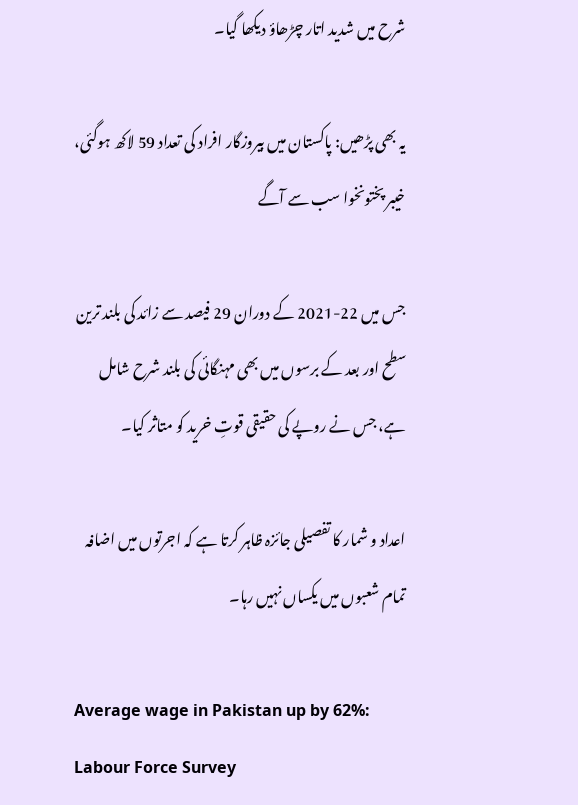شرح میں شدید اتار چڑھاؤ دیکھا گیا۔

یہ بھی پڑھیں: پاکستان میں بیروزگار افراد کی تعداد 59 لاکھ ہوگئی، خیبر پختونخوا سب سے آگے

جس میں 22-2021 کے دوران 29 فیصد سے زائد کی بلند ترین سطح اور بعد کے برسوں میں بھی مہنگائی کی بلند شرح شامل ہے، جس نے روپے کی حقیقی قوتِ خرید کو متاثر کیا۔

اعداد و شمار کا تفصیلی جائزہ ظاہر کرتا ہے کہ اجرتوں میں اضافہ تمام شعبوں میں یکساں نہیں رہا۔

Average wage in Pakistan up by 62%: Labour Force Survey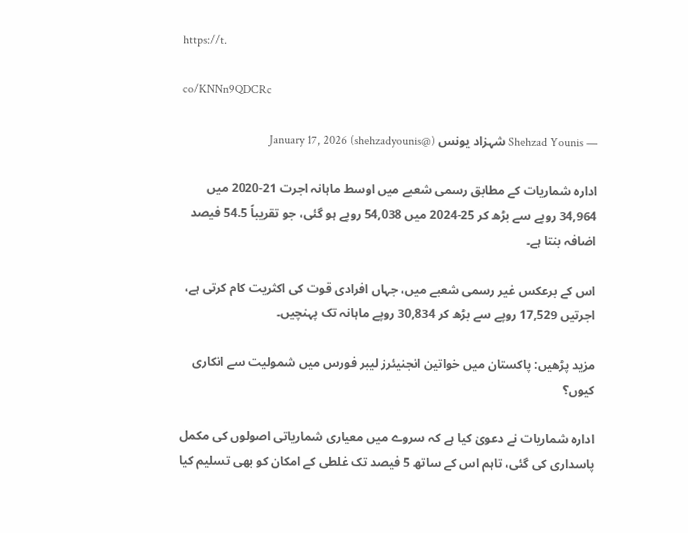https://t.

co/KNNn9QDCRc

— Shehzad Younis شہزاد یونس (@shehzadyounis) January 17, 2026

ادارہ شماریات کے مطابق رسمی شعبے میں اوسط ماہانہ اجرت 21-2020 میں 34,964 روپے سے بڑھ کر 25-2024 میں 54,038 روپے ہو گئی، جو تقریباً 54.5 فیصد اضافہ بنتا ہے۔

اس کے برعکس غیر رسمی شعبے میں، جہاں افرادی قوت کی اکثریت کام کرتی ہے، اجرتیں 17,529 روپے سے بڑھ کر 30,834 روپے ماہانہ تک پہنچیں۔

مزید پڑھیں: پاکستان میں خواتین انجنیئرز لیبر فورس میں شمولیت سے انکاری کیوں؟

ادارہ شماریات نے دعویٰ کیا ہے کہ سروے میں معیاری شماریاتی اصولوں کی مکمل پاسداری کی گئی، تاہم اس کے ساتھ 5 فیصد تک غلطی کے امکان کو بھی تسلیم کیا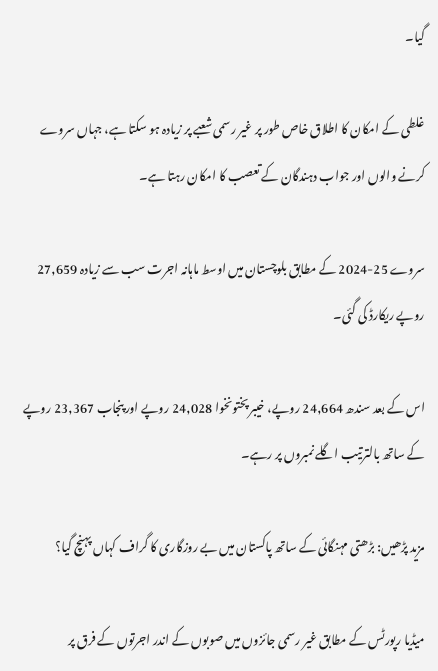گیا۔

غلطی کے امکان کا اطلاق خاص طور پر غیر رسمی شعبے پر زیادہ ہو سکتا ہے، جہاں سروے کرنے والوں اور جواب دہندگان کے تعصب کا امکان رہتا ہے۔

سروے 25-2024 کے مطابق بلوچستان میں اوسط ماہانہ اجرت سب سے زیادہ 27,659 روپے ریکارڈ کی گئی۔

اس کے بعد سندھ 24,664 روپے، خیبر پختونخوا 24,028 روپے اور پنجاب 23,367 روپے کے ساتھ بالترتیب اگلے نمبروں پر رہے۔

مزید پڑھیں: بڑھتی مہنگائی کے ساتھ پاکستان میں بے روزگاری کا گراف کہاں پہنچ گیا؟

میڈیا رپورٹس کے مطابق غیر رسمی جائزوں میں صوبوں کے اندر اجرتوں کے فرق پر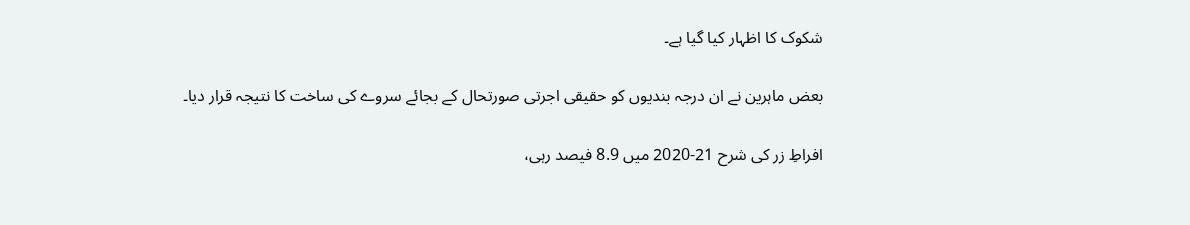شکوک کا اظہار کیا گیا ہے۔

بعض ماہرین نے ان درجہ بندیوں کو حقیقی اجرتی صورتحال کے بجائے سروے کی ساخت کا نتیجہ قرار دیا۔

افراطِ زر کی شرح 21-2020 میں 8.9 فیصد رہی،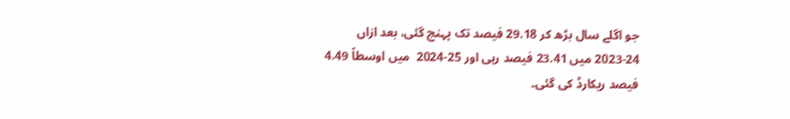جو اگلے سال بڑھ کر 29.18 فیصد تک پہنچ گئی، بعد ازاں 24-2023 میں 23.41 فیصد رہی اور 25-2024  میں اوسطاً 4.49 فیصد ریکارڈ کی گئی۔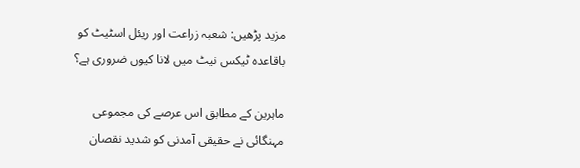مزید پڑھیں: شعبہ زراعت اور ریئل اسٹیٹ کو باقاعدہ ٹیکس نیٹ میں لانا کیوں ضروری ہے؟

ماہرین کے مطابق اس عرصے کی مجموعی مہنگائی نے حقیقی آمدنی کو شدید نقصان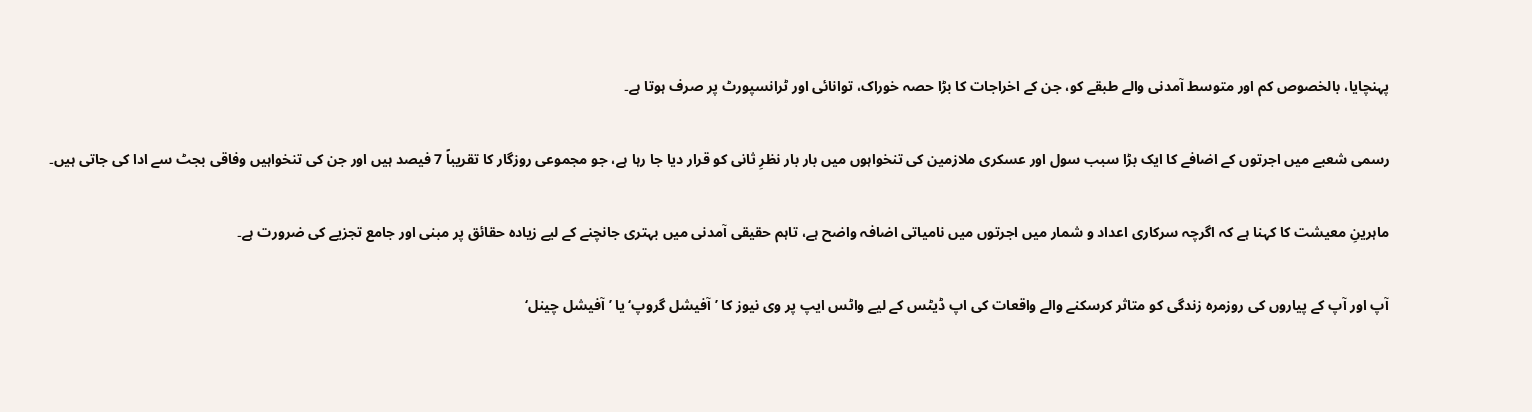پہنچایا، بالخصوص کم اور متوسط آمدنی والے طبقے کو، جن کے اخراجات کا بڑا حصہ خوراک، توانائی اور ٹرانسپورٹ پر صرف ہوتا ہے۔

رسمی شعبے میں اجرتوں کے اضافے کا ایک بڑا سبب سول اور عسکری ملازمین کی تنخواہوں میں بار بار نظرِ ثانی کو قرار دیا جا رہا ہے، جو مجموعی روزگار کا تقریباً 7 فیصد ہیں اور جن کی تنخواہیں وفاقی بجٹ سے ادا کی جاتی ہیں۔

ماہرینِ معیشت کا کہنا ہے کہ اگرچہ سرکاری اعداد و شمار میں اجرتوں میں نامیاتی اضافہ واضح ہے، تاہم حقیقی آمدنی میں بہتری جانچنے کے لیے زیادہ حقائق پر مبنی اور جامع تجزیے کی ضرورت ہے۔

آپ اور آپ کے پیاروں کی روزمرہ زندگی کو متاثر کرسکنے والے واقعات کی اپ ڈیٹس کے لیے واٹس ایپ پر وی نیوز کا ’آفیشل گروپ‘ یا ’آفیشل چینل‘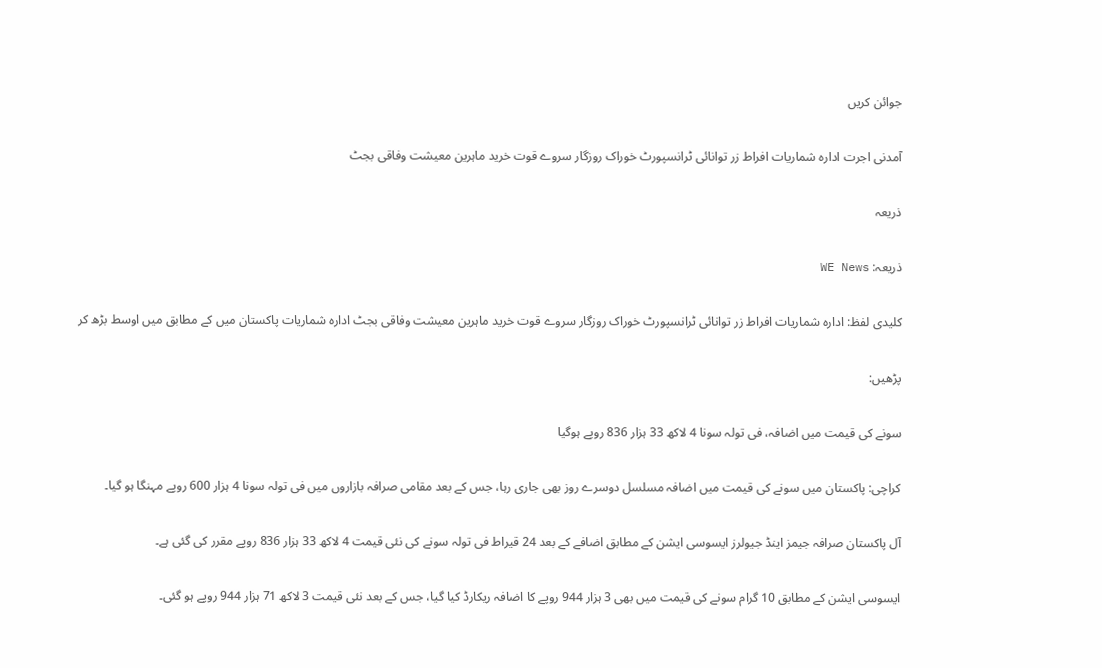جوائن کریں

آمدنی اجرت ادارہ شماریات افراط زر توانائی ٹرانسپورٹ خوراک روزگار سروے قوت خرید ماہرین معیشت وفاقی بجٹ

ذریعہ

ذریعہ: WE News

کلیدی لفظ: ادارہ شماریات افراط زر توانائی ٹرانسپورٹ خوراک روزگار سروے قوت خرید ماہرین معیشت وفاقی بجٹ ادارہ شماریات پاکستان میں کے مطابق میں اوسط بڑھ کر

پڑھیں:

سونے کی قیمت میں اضافہ، فی تولہ سونا 4 لاکھ 33 ہزار 836 روپے ہوگیا

کراچی: پاکستان میں سونے کی قیمت میں اضافہ مسلسل دوسرے روز بھی جاری رہا، جس کے بعد مقامی صرافہ بازاروں میں فی تولہ سونا 4 ہزار 600 روپے مہنگا ہو گیا۔

آل پاکستان صرافہ جیمز اینڈ جیولرز ایسوسی ایشن کے مطابق اضافے کے بعد 24 قیراط فی تولہ سونے کی نئی قیمت 4 لاکھ 33 ہزار 836 روپے مقرر کی گئی ہے۔

ایسوسی ایشن کے مطابق 10 گرام سونے کی قیمت میں بھی 3 ہزار 944 روپے کا اضافہ ریکارڈ کیا گیا، جس کے بعد نئی قیمت 3 لاکھ 71 ہزار 944 روپے ہو گئی۔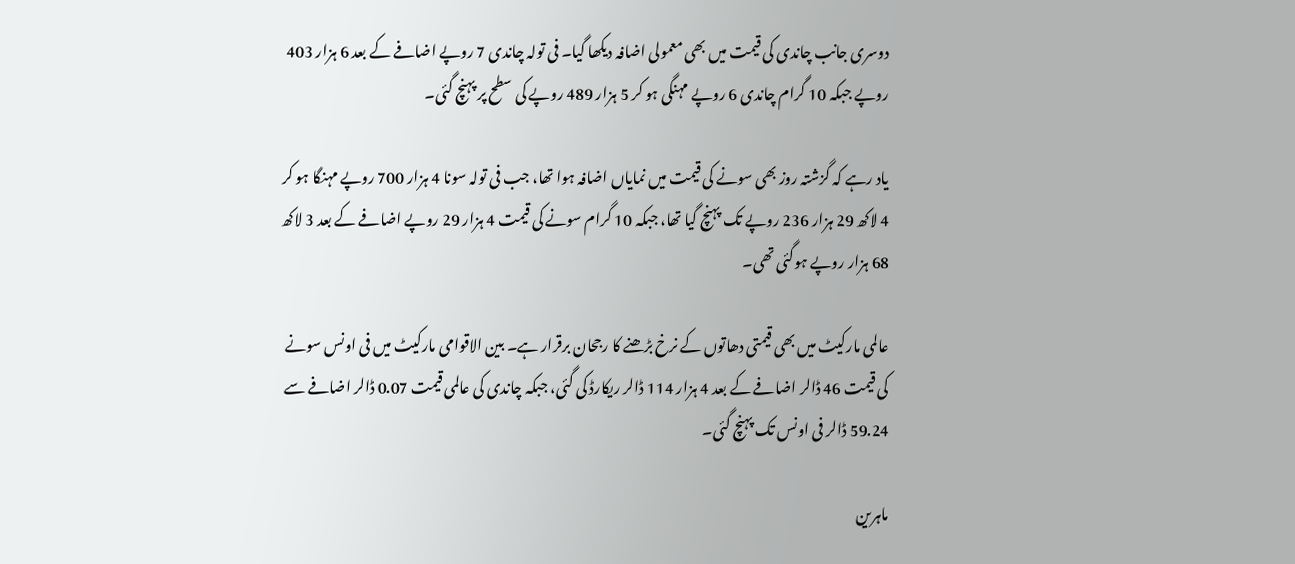دوسری جانب چاندی کی قیمت میں بھی معمولی اضافہ دیکھا گیا۔ فی تولہ چاندی 7 روپے اضافے کے بعد 6 ہزار 403 روپے جبکہ 10 گرام چاندی 6 روپے مہنگی ہو کر 5 ہزار 489 روپے کی سطح پر پہنچ گئی۔

یاد رہے کہ گزشتہ روز بھی سونے کی قیمت میں نمایاں اضافہ ہوا تھا، جب فی تولہ سونا 4 ہزار 700 روپے مہنگا ہو کر 4 لاکھ 29 ہزار 236 روپے تک پہنچ گیا تھا، جبکہ 10 گرام سونے کی قیمت 4 ہزار 29 روپے اضافے کے بعد 3 لاکھ 68 ہزار روپے ہوگئی تھی۔

عالمی مارکیٹ میں بھی قیمتی دھاتوں کے نرخ بڑھنے کا رجحان برقرار ہے۔ بین الاقوامی مارکیٹ میں فی اونس سونے کی قیمت 46 ڈالر اضافے کے بعد 4 ہزار 114 ڈالر ریکارڈ کی گئی، جبکہ چاندی کی عالمی قیمت 0.07 ڈالر اضافے سے 59.24 ڈالر فی اونس تک پہنچ گئی۔

ماہرین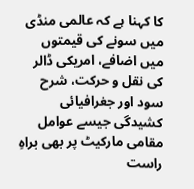کا کہنا ہے کہ عالمی منڈی میں سونے کی قیمتوں میں اضافے، امریکی ڈالر کی نقل و حرکت، شرح سود اور جغرافیائی کشیدگی جیسے عوامل مقامی مارکیٹ پر بھی براہِ راست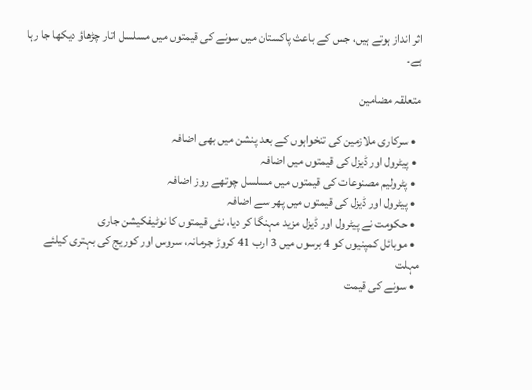اثر انداز ہوتے ہیں، جس کے باعث پاکستان میں سونے کی قیمتوں میں مسلسل اتار چڑھاؤ دیکھا جا رہا ہے۔

متعلقہ مضامین

  • سرکاری ملازمین کی تنخواہوں کے بعد پنشن میں بھی اضافہ
  • پیٹرول اور ڈیزل کی قیمتوں میں اضافہ
  • پٹرولیم مصنوعات کی قیمتوں میں مسلسل چوتھے روز اضافہ
  • پیٹرول اور ڈیزل کی قیمتوں میں پھر سے اضافہ
  • حکومت نے پیٹرول اور ڈیزل مزید مہنگا کر دیا، نئی قیمتوں کا نوٹیفکیشن جاری
  • موبائل کمپنیوں کو 4 برسوں میں 3 ارب 41 کروڑ جرمانہ، سروس اور کوریج کی بہتری کیلئے مہلت
  • سونے کی قیمت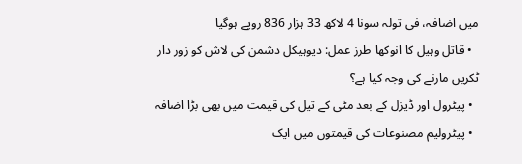میں اضافہ، فی تولہ سونا 4 لاکھ 33 ہزار 836 روپے ہوگیا
  • قاتل وہیل کا انوکھا طرز عمل: دیوہیکل دشمن کی لاش کو زور دار ٹکریں مارنے کی وجہ کیا ہے؟
  • پیٹرول اور ڈیزل کے بعد مٹی کے تیل کی قیمت میں بھی بڑا اضافہ
  • پیٹرولیم مصنوعات کی قیمتوں میں ایک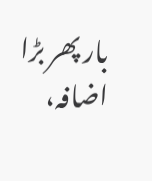بار پھر بڑا اضافہ،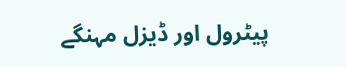پیٹرول اور ڈیزل مہنگے